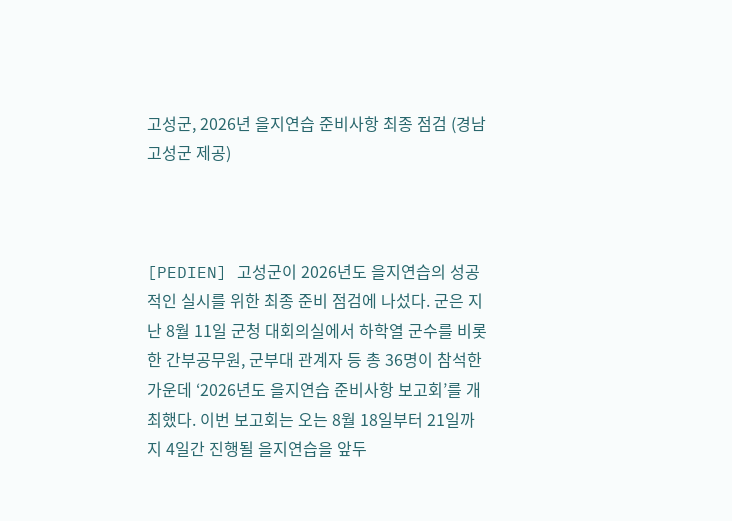고성군, 2026년 을지연습 준비사항 최종 점검 (경남고성군 제공)



[PEDIEN] 고성군이 2026년도 을지연습의 성공적인 실시를 위한 최종 준비 점검에 나섰다. 군은 지난 8월 11일 군청 대회의실에서 하학열 군수를 비롯한 간부공무원, 군부대 관계자 등 총 36명이 참석한 가운데 ‘2026년도 을지연습 준비사항 보고회’를 개최했다. 이번 보고회는 오는 8월 18일부터 21일까지 4일간 진행될 을지연습을 앞두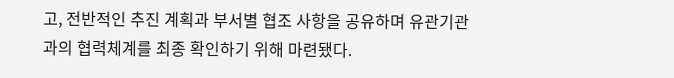고, 전반적인 추진 계획과 부서별 협조 사항을 공유하며 유관기관과의 협력체계를 최종 확인하기 위해 마련됐다.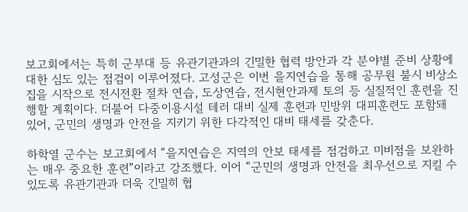보고회에서는 특히 군부대 등 유관기관과의 긴밀한 협력 방안과 각 분야별 준비 상황에 대한 심도 있는 점검이 이루어졌다. 고성군은 이번 을지연습을 통해 공무원 불시 비상소집을 시작으로 전시전환 절차 연습, 도상연습, 전시현안과제 토의 등 실질적인 훈련을 진행할 계획이다. 더불어 다중이용시설 테러 대비 실제 훈련과 민방위 대피훈련도 포함돼 있어, 군민의 생명과 안전을 지키기 위한 다각적인 대비 태세를 갖춘다.

하학열 군수는 보고회에서 “을지연습은 지역의 안보 태세를 점검하고 미비점을 보완하는 매우 중요한 훈련”이라고 강조했다. 이어 “군민의 생명과 안전을 최우선으로 지킬 수 있도록 유관기관과 더욱 긴밀히 협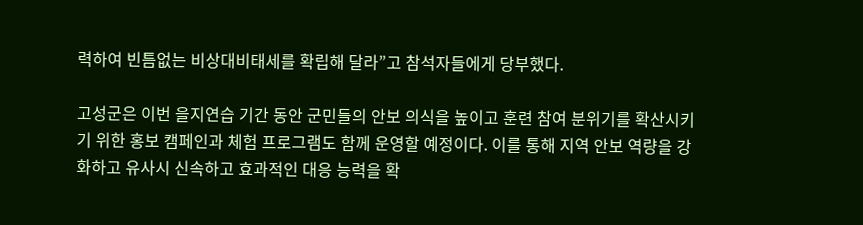력하여 빈틈없는 비상대비태세를 확립해 달라”고 참석자들에게 당부했다.

고성군은 이번 을지연습 기간 동안 군민들의 안보 의식을 높이고 훈련 참여 분위기를 확산시키기 위한 홍보 캠페인과 체험 프로그램도 함께 운영할 예정이다. 이를 통해 지역 안보 역량을 강화하고 유사시 신속하고 효과적인 대응 능력을 확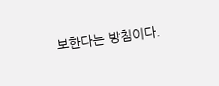보한다는 방침이다.